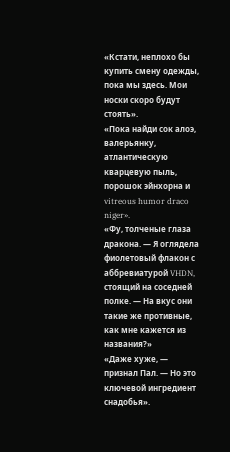«Кстати, неплохо бы купить смену одежды, пока мы здесь. Мои носки скоро будут стоять».
«Пока найди сок алоэ, валерьянку, атлантическую кварцевую пыль, порошок эйнхорна и vitreous humor draco niger».
«Фу, толченые глаза дракона. — Я оглядела фиолетовый флакон с аббревиатурой VHDN, стоящий на соседней полке. — На вкус они такие же противные, как мне кажется из названия?»
«Даже хуже, — признал Пал. — Но это ключевой ингредиент снадобья».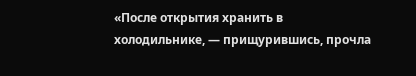«После открытия хранить в холодильнике, — прищурившись, прочла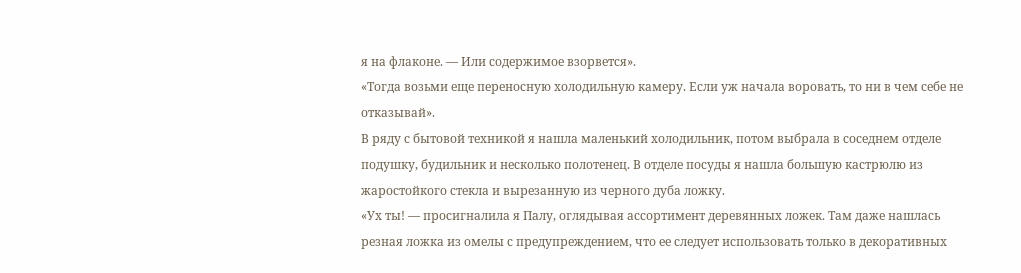я на флаконе. — Или содержимое взорвется».
«Тогда возьми еще переносную холодильную камеру. Если уж начала воровать, то ни в чем себе не отказывай».
В ряду с бытовой техникой я нашла маленький холодильник, потом выбрала в соседнем отделе подушку, будильник и несколько полотенец. В отделе посуды я нашла большую кастрюлю из жаростойкого стекла и вырезанную из черного дуба ложку.
«Ух ты! — просигналила я Палу, оглядывая ассортимент деревянных ложек. Там даже нашлась резная ложка из омелы с предупреждением, что ее следует использовать только в декоративных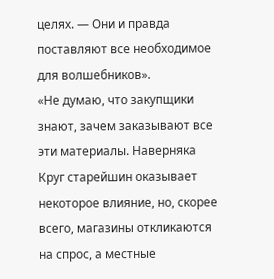целях. — Они и правда поставляют все необходимое для волшебников».
«Не думаю, что закупщики знают, зачем заказывают все эти материалы. Наверняка Круг старейшин оказывает некоторое влияние, но, скорее всего, магазины откликаются на спрос, а местные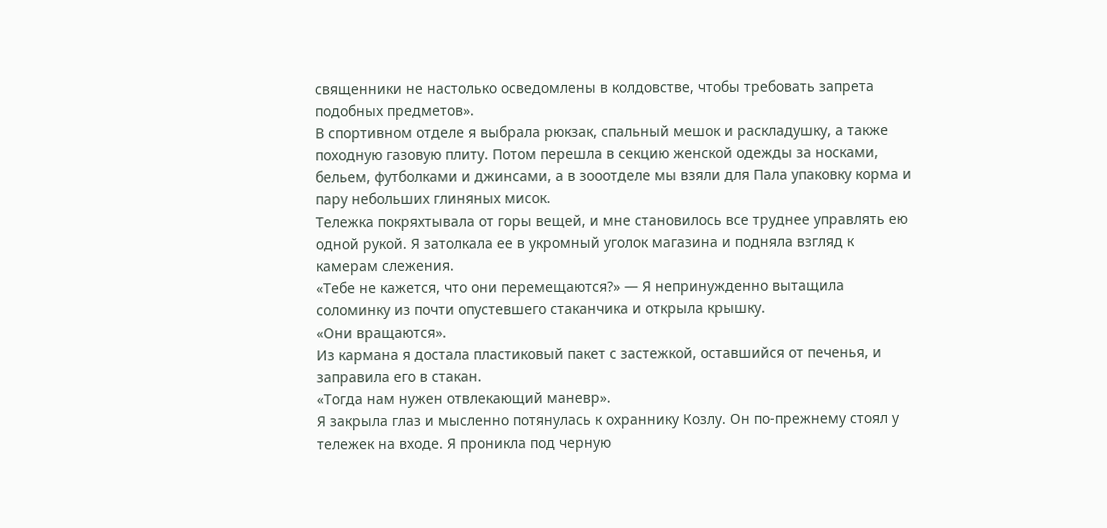священники не настолько осведомлены в колдовстве, чтобы требовать запрета подобных предметов».
В спортивном отделе я выбрала рюкзак, спальный мешок и раскладушку, а также походную газовую плиту. Потом перешла в секцию женской одежды за носками, бельем, футболками и джинсами, а в зооотделе мы взяли для Пала упаковку корма и пару небольших глиняных мисок.
Тележка покряхтывала от горы вещей, и мне становилось все труднее управлять ею одной рукой. Я затолкала ее в укромный уголок магазина и подняла взгляд к камерам слежения.
«Тебе не кажется, что они перемещаются?» — Я непринужденно вытащила соломинку из почти опустевшего стаканчика и открыла крышку.
«Они вращаются».
Из кармана я достала пластиковый пакет с застежкой, оставшийся от печенья, и заправила его в стакан.
«Тогда нам нужен отвлекающий маневр».
Я закрыла глаз и мысленно потянулась к охраннику Козлу. Он по-прежнему стоял у тележек на входе. Я проникла под черную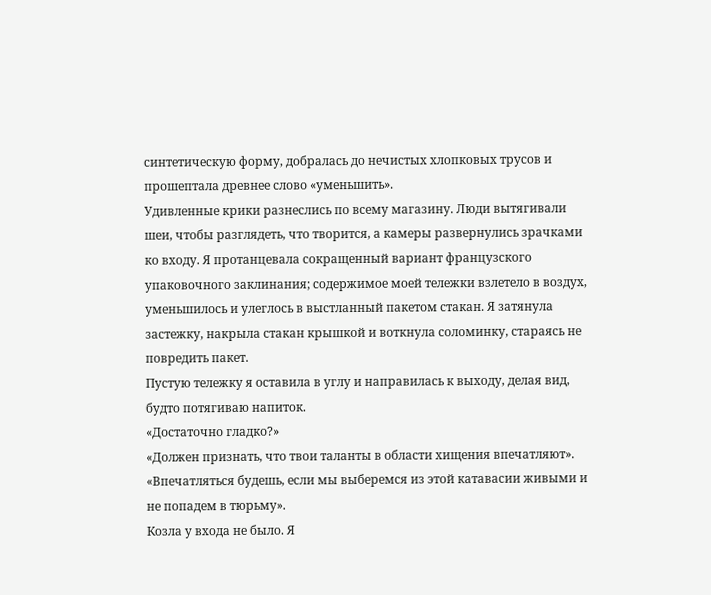синтетическую форму, добралась до нечистых хлопковых трусов и прошептала древнее слово «уменьшить».
Удивленные крики разнеслись по всему магазину. Люди вытягивали шеи, чтобы разглядеть, что творится, а камеры развернулись зрачками ко входу. Я протанцевала сокращенный вариант французского упаковочного заклинания; содержимое моей тележки взлетело в воздух, уменьшилось и улеглось в выстланный пакетом стакан. Я затянула застежку, накрыла стакан крышкой и воткнула соломинку, стараясь не повредить пакет.
Пустую тележку я оставила в углу и направилась к выходу, делая вид, будто потягиваю напиток.
«Достаточно гладко?»
«Должен признать, что твои таланты в области хищения впечатляют».
«Впечатляться будешь, если мы выберемся из этой катавасии живыми и не попадем в тюрьму».
Козла у входа не было. Я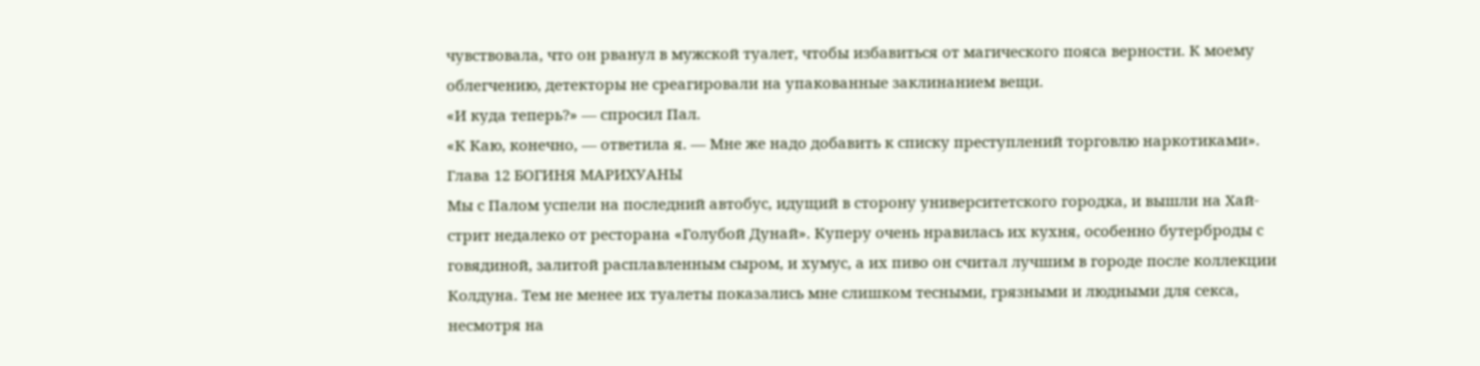чувствовала, что он рванул в мужской туалет, чтобы избавиться от магического пояса верности. К моему облегчению, детекторы не среагировали на упакованные заклинанием вещи.
«И куда теперь?» — спросил Пал.
«К Каю, конечно, — ответила я. — Мне же надо добавить к списку преступлений торговлю наркотиками».
Глава 12 БОГИНЯ МАРИХУАНЫ
Мы с Палом успели на последний автобус, идущий в сторону университетского городка, и вышли на Хай-стрит недалеко от ресторана «Голубой Дунай». Куперу очень нравилась их кухня, особенно бутерброды с говядиной, залитой расплавленным сыром, и хумус, а их пиво он считал лучшим в городе после коллекции Колдуна. Тем не менее их туалеты показались мне слишком тесными, грязными и людными для секса, несмотря на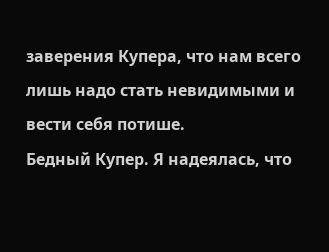заверения Купера, что нам всего лишь надо стать невидимыми и вести себя потише.
Бедный Купер. Я надеялась, что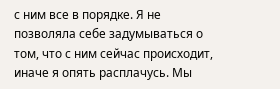с ним все в порядке. Я не позволяла себе задумываться о том, что с ним сейчас происходит, иначе я опять расплачусь. Мы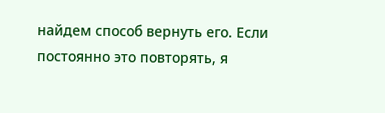найдем способ вернуть его. Если постоянно это повторять, я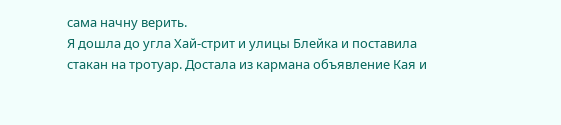сама начну верить.
Я дошла до угла Хай-стрит и улицы Блейка и поставила стакан на тротуар. Достала из кармана объявление Кая и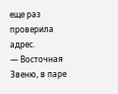еще раз проверила адрес.
— Восточная Звеню, в паре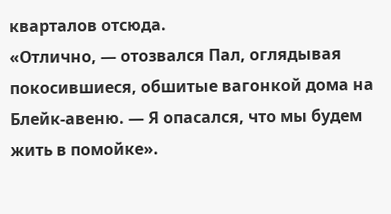кварталов отсюда.
«Отлично, — отозвался Пал, оглядывая покосившиеся, обшитые вагонкой дома на Блейк-авеню. — Я опасался, что мы будем жить в помойке».